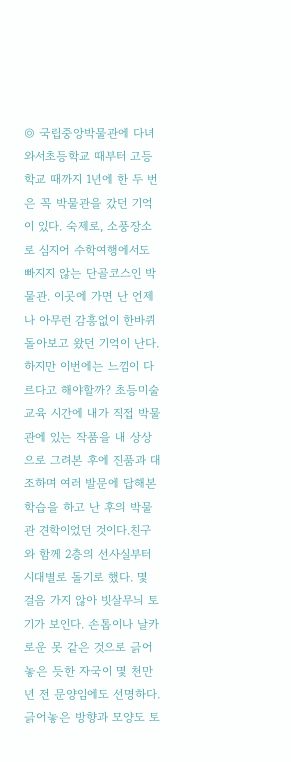◎ 국립중앙박물관에 다녀와서초등학교 때부터 고등학교 때까지 1년에 한 두 번은 꼭 박물관을 갔던 기억이 있다. 숙제로, 소풍장소로 심지어 수학여행에서도 빠지지 않는 단골코스인 박물관. 이곳에 가면 난 언제나 아무런 감흥없이 한바퀴 돌아보고 왔던 기억이 난다. 하지만 이번에는 느낌이 다르다고 해야할까? 초등미술교육 시간에 내가 직접 박물관에 있는 작품을 내 상상으로 그려본 후에 진품과 대조하며 여러 발문에 답해본 학습을 하고 난 후의 박물관 견학이었던 것이다.친구와 함께 2층의 선사실부터 시대별로 돌기로 했다. 몇 걸음 가지 않아 빗살무늬 토기가 보인다. 손톱이나 날카로운 못 같은 것으로 긁어놓은 듯한 자국이 몇 천만년 전 문양임에도 선명하다. 긁어놓은 방향과 모양도 토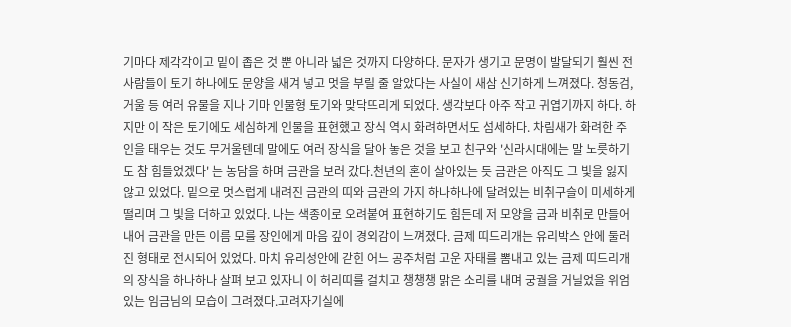기마다 제각각이고 밑이 좁은 것 뿐 아니라 넓은 것까지 다양하다. 문자가 생기고 문명이 발달되기 훨씬 전 사람들이 토기 하나에도 문양을 새겨 넣고 멋을 부릴 줄 알았다는 사실이 새삼 신기하게 느껴졌다. 청동검, 거울 등 여러 유물을 지나 기마 인물형 토기와 맞닥뜨리게 되었다. 생각보다 아주 작고 귀엽기까지 하다. 하지만 이 작은 토기에도 세심하게 인물을 표현했고 장식 역시 화려하면서도 섬세하다. 차림새가 화려한 주인을 태우는 것도 무거울텐데 말에도 여러 장식을 달아 놓은 것을 보고 친구와 '신라시대에는 말 노릇하기도 참 힘들었겠다' 는 농담을 하며 금관을 보러 갔다.천년의 혼이 살아있는 듯 금관은 아직도 그 빛을 잃지 않고 있었다. 밑으로 멋스럽게 내려진 금관의 띠와 금관의 가지 하나하나에 달려있는 비취구슬이 미세하게 떨리며 그 빛을 더하고 있었다. 나는 색종이로 오려붙여 표현하기도 힘든데 저 모양을 금과 비취로 만들어내어 금관을 만든 이름 모를 장인에게 마음 깊이 경외감이 느껴졌다. 금제 띠드리개는 유리박스 안에 둘러진 형태로 전시되어 있었다. 마치 유리성안에 갇힌 어느 공주처럼 고운 자태를 뽐내고 있는 금제 띠드리개의 장식을 하나하나 살펴 보고 있자니 이 허리띠를 걸치고 챙챙챙 맑은 소리를 내며 궁궐을 거닐었을 위엄있는 임금님의 모습이 그려졌다.고려자기실에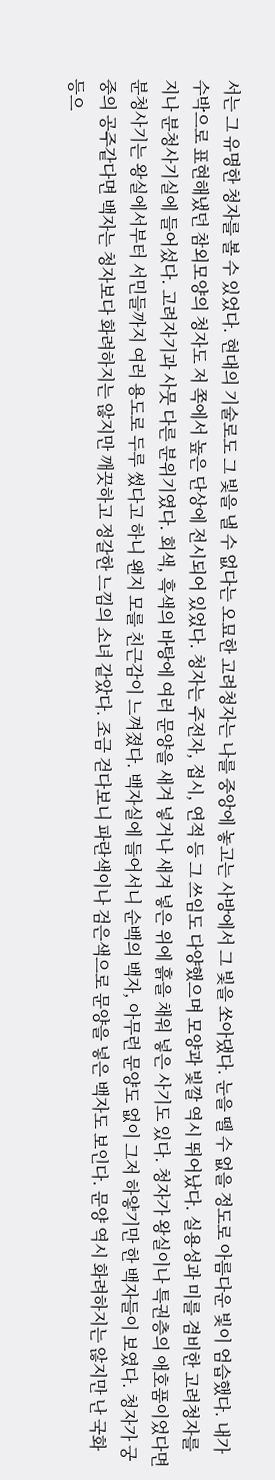서는 그 유명한 청자를 볼 수 있었다. 현대의 기술로도 그 빛을 낼 수 없다는 오묘한 고려청자는 나를 중앙에 놓고는 사방에서 그 빛을 쏘아댔다. 눈을 뗄 수 없을 정도로 아름다운 빛이 엄습했다. 내가 수박으로 표현해냈던 참외모양의 청자도 저 쪽에서 높은 단상에 전시되어 있었다. 청자는 주전자, 접시, 연적 등 그 쓰임도 다양했으며 모양과 빛깔 역시 뛰어났다. 실용성과 미를 겸비한 고려청자를 지나 분청사기실에 들어섰다. 고려자기과 사뭇 다른 분위기였다. 회색, 흑색의 바탕에 여러 문양을 새겨 넣거나 새겨 넣은 위에 흙을 채워 넣은 사기도 있다. 청자가 왕실이나 특권층의 애호품이었다면 분청사기는 왕실에서부터 서민들까지 여러 용도로 두루 썼다고 하니 왠지 모를 친근감이 느껴졌다. 백자실에 들어서니 순백의 백자, 아무런 문양도 없이 그저 하얗기만 한 백자들이 보였다. 청자가 궁중의 공주같다면 백자는 청자보다 화려하지는 않지만 깨끗하고 정갈한 느낌의 소녀 같았다. 조금 걷다보니 파란색이나 검은색으로 문양을 넣은 백자도 보인다. 문양 역시 화려하지는 않지만 난 국화 등으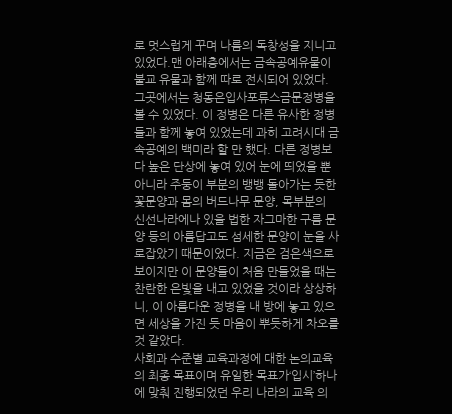로 멋스럽게 꾸며 나름의 독창성을 지니고 있었다.맨 아래층에서는 금속공예유물이 불교 유물과 함께 따로 전시되어 있었다. 그곳에서는 청동은입사포류스금문정병을 볼 수 있었다. 이 정병은 다른 유사한 정병들과 함께 놓여 있었는데 과히 고려시대 금속공예의 백미라 할 만 했다. 다른 정병보다 높은 단상에 놓여 있어 눈에 띄었을 뿐 아니라 주둥이 부분의 뱅뱅 돌아가는 듯한 꽃문양과 몸의 버드나무 문양, 목부분의 신선나라에나 있을 법한 자그마한 구름 문양 등의 아름답고도 섬세한 문양이 눈을 사로잡았기 때문이었다. 지금은 검은색으로 보이지만 이 문양들이 처음 만들었을 때는 찬란한 은빛을 내고 있었을 것이라 상상하니, 이 아름다운 정병을 내 방에 놓고 있으면 세상을 가진 듯 마음이 뿌듯하게 차오를 것 같았다.
사회과 수준별 교육과정에 대한 논의교육의 최종 목표이며 유일한 목표가‘입시’하나에 맞춰 진행되었던 우리 나라의 교육 의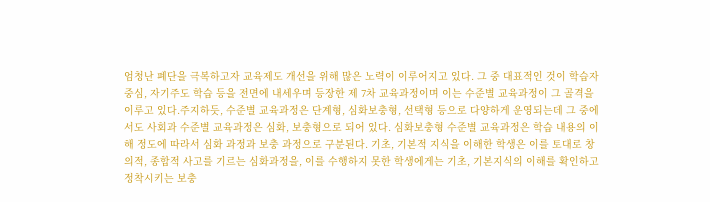엄청난 폐단을 극복하고자 교육제도 개선을 위해 많은 노력이 이루어지고 있다. 그 중 대표적인 것이 학습자 중심, 자기주도 학습 등을 전면에 내세우며 등장한 제 7차 교육과정이며 이는 수준별 교육과정이 그 골격을 이루고 있다.주지하듯, 수준별 교육과정은 단계형, 심화보충형, 선택형 등으로 다양하게 운영되는데 그 중에서도 사회과 수준별 교육과정은 심화, 보충형으로 되어 있다. 심화보충형 수준별 교육과정은 학습 내용의 이해 정도에 따라서 심화 과정과 보충 과정으로 구분된다. 기초, 기본적 지식을 이해한 학생은 이를 토대로 창의적, 종합적 사고를 기르는 심화과정을, 이를 수행하지 못한 학생에게는 기초, 기본지식의 이해를 확인하고 정착시키는 보충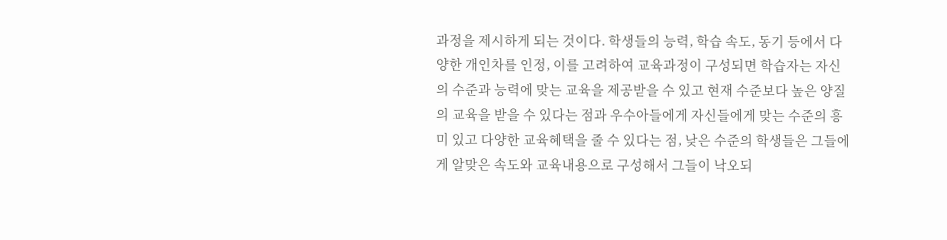과정을 제시하게 되는 것이다. 학생들의 능력, 학습 속도, 동기 등에서 다양한 개인차를 인정, 이를 고려하여 교육과정이 구성되면 학습자는 자신의 수준과 능력에 맞는 교육을 제공받을 수 있고 현재 수준보다 높은 양질의 교육을 받을 수 있다는 점과 우수아들에게 자신들에게 맞는 수준의 흥미 있고 다양한 교육혜택을 줄 수 있다는 점, 낮은 수준의 학생들은 그들에게 알맞은 속도와 교육내용으로 구성해서 그들이 낙오되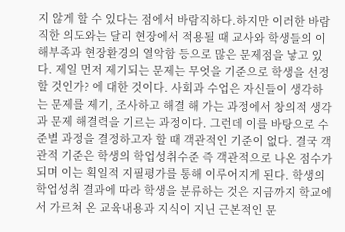지 않게 할 수 있다는 점에서 바람직하다.하지만 이러한 바람직한 의도와는 달리 현장에서 적용될 때 교사와 학생들의 이해부족과 현장환경의 열악함 등으로 많은 문제점을 낳고 있다. 제일 먼저 제기되는 문제는 무엇을 기준으로 학생을 선정할 것인가? 에 대한 것이다. 사회과 수업은 자신들이 생각하는 문제를 제기, 조사하고 해결 해 가는 과정에서 창의적 생각과 문제 해결력을 기르는 과정이다. 그런데 이를 바탕으로 수준별 과정을 결정하고자 할 때 객관적인 기준이 없다. 결국 객관적 기준은 학생의 학업성취수준 즉 객관적으로 나온 점수가 되며 이는 획일적 지필평가를 통해 이루어지게 된다. 학생의 학업성취 결과에 따라 학생을 분류하는 것은 지금까지 학교에서 가르쳐 온 교육내용과 지식이 지닌 근본적인 문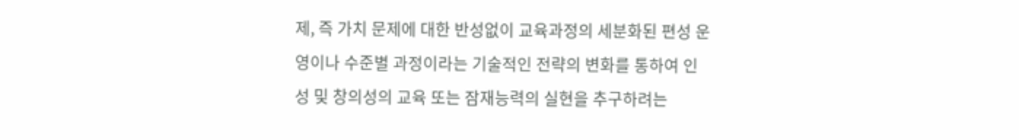제, 즉 가치 문제에 대한 반성없이 교육과정의 세분화된 편성 운영이나 수준별 과정이라는 기술적인 전략의 변화를 통하여 인성 및 창의성의 교육 또는 잠재능력의 실현을 추구하려는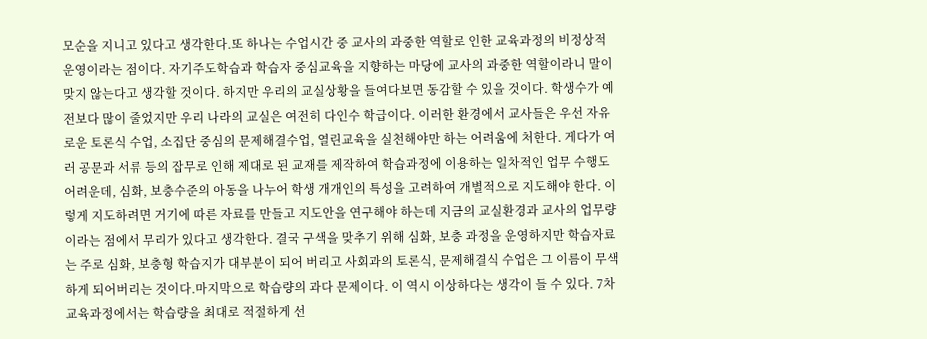모순을 지니고 있다고 생각한다.또 하나는 수업시간 중 교사의 과중한 역할로 인한 교육과정의 비정상적 운영이라는 점이다. 자기주도학습과 학습자 중심교육을 지향하는 마당에 교사의 과중한 역할이라니 말이 맞지 않는다고 생각할 것이다. 하지만 우리의 교실상황을 들여다보면 동감할 수 있을 것이다. 학생수가 예전보다 많이 줄었지만 우리 나라의 교실은 여전히 다인수 학급이다. 이러한 환경에서 교사들은 우선 자유로운 토론식 수업, 소집단 중심의 문제해결수업, 열린교육을 실천해야만 하는 어려움에 처한다. 게다가 여러 공문과 서류 등의 잡무로 인해 제대로 된 교재를 제작하여 학습과정에 이용하는 일차적인 업무 수행도 어려운데, 심화, 보충수준의 아동을 나누어 학생 개개인의 특성을 고려하여 개별적으로 지도해야 한다. 이렇게 지도하려면 거기에 따른 자료를 만들고 지도안을 연구해야 하는데 지금의 교실환경과 교사의 업무량이라는 점에서 무리가 있다고 생각한다. 결국 구색을 맞추기 위해 심화, 보충 과정을 운영하지만 학습자료는 주로 심화, 보충형 학습지가 대부분이 되어 버리고 사회과의 토론식, 문제해결식 수업은 그 이름이 무색하게 되어버리는 것이다.마지막으로 학습량의 과다 문제이다. 이 역시 이상하다는 생각이 들 수 있다. 7차교육과정에서는 학습량을 최대로 적절하게 선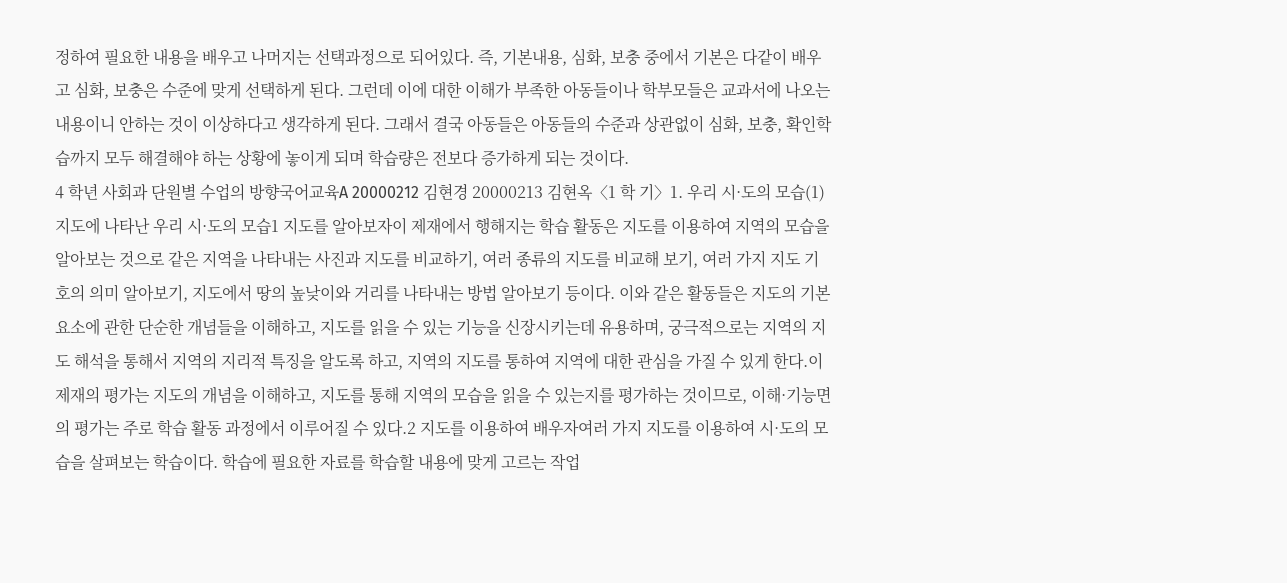정하여 필요한 내용을 배우고 나머지는 선택과정으로 되어있다. 즉, 기본내용, 심화, 보충 중에서 기본은 다같이 배우고 심화, 보충은 수준에 맞게 선택하게 된다. 그런데 이에 대한 이해가 부족한 아동들이나 학부모들은 교과서에 나오는 내용이니 안하는 것이 이상하다고 생각하게 된다. 그래서 결국 아동들은 아동들의 수준과 상관없이 심화, 보충, 확인학습까지 모두 해결해야 하는 상황에 놓이게 되며 학습량은 전보다 증가하게 되는 것이다.
4 학년 사회과 단원별 수업의 방향국어교육A 20000212 김현경 20000213 김현옥〈1 학 기〉1. 우리 시·도의 모습(1) 지도에 나타난 우리 시·도의 모습1 지도를 알아보자이 제재에서 행해지는 학습 활동은 지도를 이용하여 지역의 모습을 알아보는 것으로 같은 지역을 나타내는 사진과 지도를 비교하기, 여러 종류의 지도를 비교해 보기, 여러 가지 지도 기호의 의미 알아보기, 지도에서 땅의 높낮이와 거리를 나타내는 방법 알아보기 등이다. 이와 같은 활동들은 지도의 기본 요소에 관한 단순한 개념들을 이해하고, 지도를 읽을 수 있는 기능을 신장시키는데 유용하며, 궁극적으로는 지역의 지도 해석을 통해서 지역의 지리적 특징을 알도록 하고, 지역의 지도를 통하여 지역에 대한 관심을 가질 수 있게 한다.이 제재의 평가는 지도의 개념을 이해하고, 지도를 통해 지역의 모습을 읽을 수 있는지를 평가하는 것이므로, 이해·기능면의 평가는 주로 학습 활동 과정에서 이루어질 수 있다.2 지도를 이용하여 배우자여러 가지 지도를 이용하여 시·도의 모습을 살펴보는 학습이다. 학습에 필요한 자료를 학습할 내용에 맞게 고르는 작업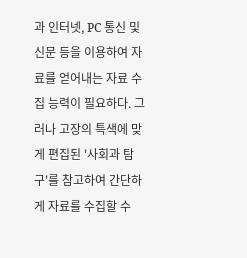과 인터넷, PC 통신 및 신문 등을 이용하여 자료를 얻어내는 자료 수집 능력이 필요하다. 그러나 고장의 특색에 맞게 편집된 '사회과 탐구'를 참고하여 간단하게 자료를 수집할 수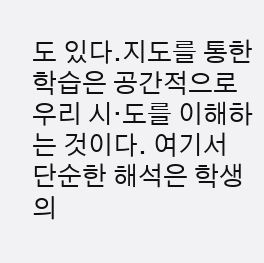도 있다.지도를 통한 학습은 공간적으로 우리 시·도를 이해하는 것이다. 여기서 단순한 해석은 학생의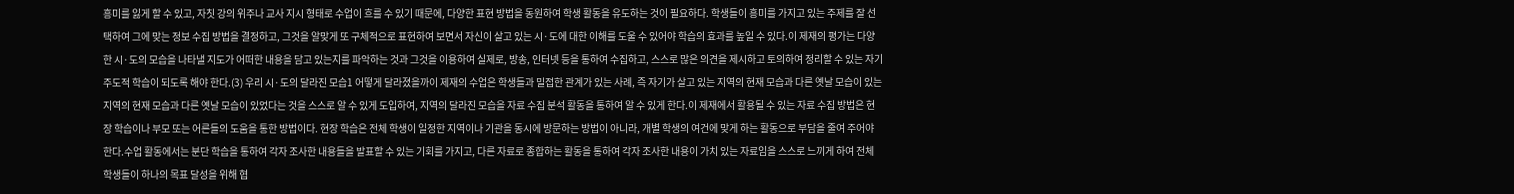흥미를 잃게 할 수 있고, 자칫 강의 위주나 교사 지시 형태로 수업이 흐를 수 있기 때문에, 다양한 표현 방법을 동원하여 학생 활동을 유도하는 것이 필요하다. 학생들이 흥미를 가지고 있는 주제를 잘 선택하여 그에 맞는 정보 수집 방법을 결정하고, 그것을 알맞게 또 구체적으로 표현하여 보면서 자신이 살고 있는 시·도에 대한 이해를 도울 수 있어야 학습의 효과를 높일 수 있다.이 제재의 평가는 다양한 시·도의 모습을 나타낼 지도가 어떠한 내용을 담고 있는지를 파악하는 것과 그것을 이용하여 실제로, 방송, 인터넷 등을 통하여 수집하고, 스스로 많은 의견을 제시하고 토의하여 정리할 수 있는 자기 주도적 학습이 되도록 해야 한다.(3) 우리 시·도의 달라진 모습1 어떻게 달라졌을까이 제재의 수업은 학생들과 밀접한 관계가 있는 사례, 즉 자기가 살고 있는 지역의 현재 모습과 다른 옛날 모습이 있는 지역의 현재 모습과 다른 옛날 모습이 있었다는 것을 스스로 알 수 있게 도입하여, 지역의 달라진 모습을 자료 수집 분석 활동을 통하여 알 수 있게 한다.이 제재에서 활용될 수 있는 자료 수집 방법은 현장 학습이나 부모 또는 어른들의 도움을 통한 방법이다. 현장 학습은 전체 학생이 일정한 지역이나 기관을 동시에 방문하는 방법이 아니라, 개별 학생의 여건에 맞게 하는 활동으로 부담을 줄여 주어야 한다.수업 활동에서는 분단 학습을 통하여 각자 조사한 내용들을 발표할 수 있는 기회를 가지고, 다른 자료로 종합하는 활동을 통하여 각자 조사한 내용이 가치 있는 자료임을 스스로 느끼게 하여 전체 학생들이 하나의 목표 달성을 위해 협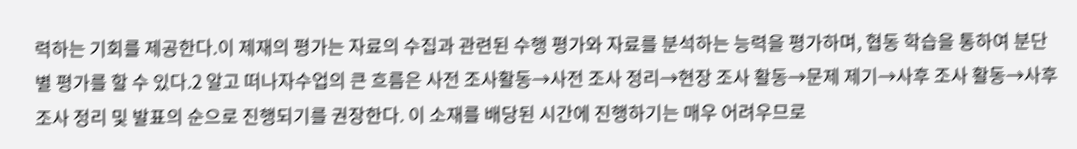력하는 기회를 제공한다.이 제재의 평가는 자료의 수집과 관련된 수행 평가와 자료를 분석하는 능력을 평가하며, 협동 학습을 통하여 분단별 평가를 할 수 있다.2 알고 떠나자수업의 큰 흐름은 사전 조사활동→사전 조사 정리→현장 조사 활동→문제 제기→사후 조사 활동→사후 조사 정리 및 발표의 순으로 진행되기를 권장한다. 이 소재를 배당된 시간에 진행하기는 매우 어려우므로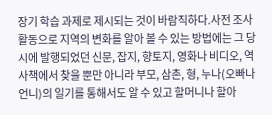장기 학습 과제로 제시되는 것이 바람직하다.사전 조사 활동으로 지역의 변화를 알아 볼 수 있는 방법에는 그 당시에 발행되었던 신문, 잡지, 향토지, 영화나 비디오, 역사책에서 찾을 뿐만 아니라 부모, 삼촌, 형, 누나(오빠나 언니)의 일기를 통해서도 알 수 있고 할머니나 할아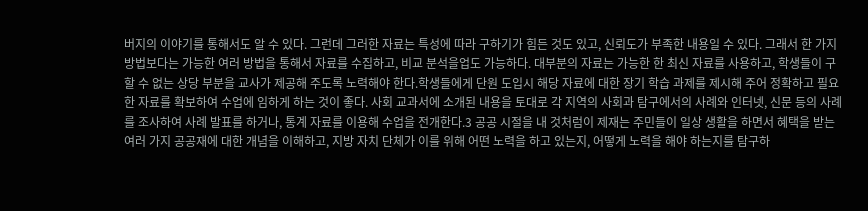버지의 이야기를 통해서도 알 수 있다. 그런데 그러한 자료는 특성에 따라 구하기가 힘든 것도 있고, 신뢰도가 부족한 내용일 수 있다. 그래서 한 가지 방법보다는 가능한 여러 방법을 통해서 자료를 수집하고, 비교 분석을업도 가능하다. 대부분의 자료는 가능한 한 최신 자료를 사용하고, 학생들이 구할 수 없는 상당 부분을 교사가 제공해 주도록 노력해야 한다.학생들에게 단원 도입시 해당 자료에 대한 장기 학습 과제를 제시해 주어 정확하고 필요한 자료를 확보하여 수업에 임하게 하는 것이 좋다. 사회 교과서에 소개된 내용을 토대로 각 지역의 사회과 탐구에서의 사례와 인터넷, 신문 등의 사례를 조사하여 사례 발표를 하거나, 통계 자료를 이용해 수업을 전개한다.3 공공 시절을 내 것처럼이 제재는 주민들이 일상 생활을 하면서 혜택을 받는 여러 가지 공공재에 대한 개념을 이해하고, 지방 자치 단체가 이를 위해 어떤 노력을 하고 있는지, 어떻게 노력을 해야 하는지를 탐구하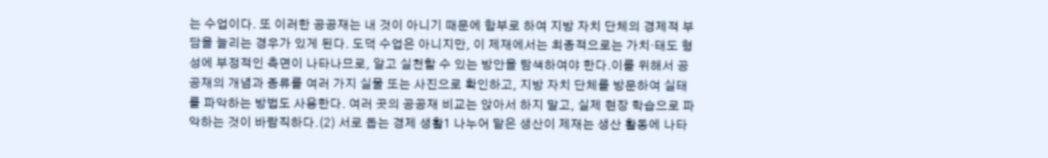는 수업이다. 또 이러한 공공재는 내 것이 아니기 때문에 함부로 하여 지방 자치 단체의 경제적 부담을 늘리는 경우가 있게 된다. 도덕 수업은 아니지만, 이 제재에서는 최종적으로는 가치·태도 형성에 부정적인 측면이 나타나므로, 알고 실천할 수 있는 방안을 탐색하여야 한다.이를 위해서 공공재의 개념과 종류를 여러 가지 실물 또는 사진으로 확인하고, 지방 자치 단체를 방문하여 실태를 파악하는 방법도 사용한다. 여러 곳의 공공재 비교는 앉아서 하지 말고, 실제 현장 학습으로 파악하는 것이 바람직하다.(2) 서로 돕는 경제 생활1 나누어 맡은 생산이 제재는 생산 활동에 나타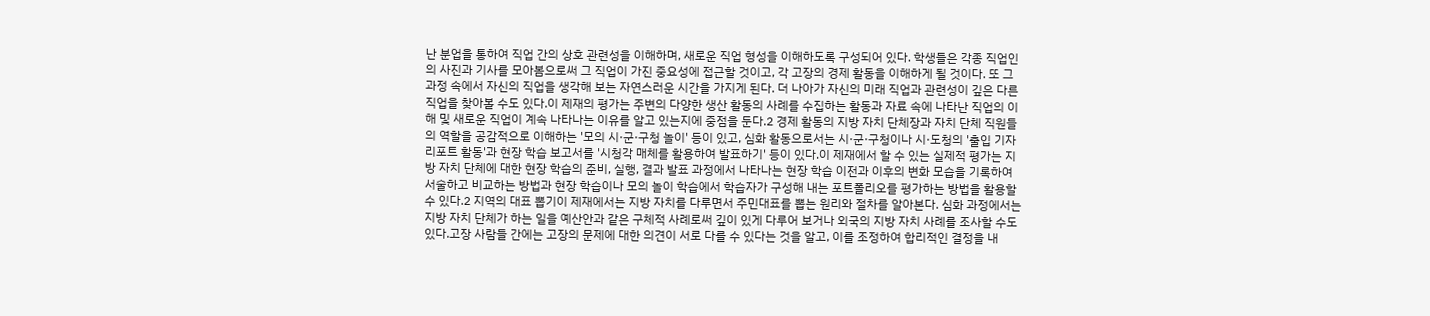난 분업을 통하여 직업 간의 상호 관련성을 이해하며, 새로운 직업 형성을 이해하도록 구성되어 있다. 학생들은 각종 직업인의 사진과 기사를 모아봄으로써 그 직업이 가진 중요성에 접근할 것이고, 각 고장의 경제 활동을 이해하게 될 것이다. 또 그 과정 속에서 자신의 직업을 생각해 보는 자연스러운 시간을 가지게 된다. 더 나아가 자신의 미래 직업과 관련성이 깊은 다른 직업을 찾아볼 수도 있다.이 제재의 평가는 주변의 다양한 생산 활동의 사례를 수집하는 활동과 자료 속에 나타난 직업의 이해 및 새로운 직업이 계속 나타나는 이유를 알고 있는지에 중점을 둔다.2 경제 활동의 지방 자치 단체장과 자치 단체 직원들의 역할을 공감적으로 이해하는 '모의 시·군·구청 놀이' 등이 있고, 심화 활동으로서는 시·군·구청이나 시·도청의 '출입 기자 리포트 활동'과 현장 학습 보고서를 '시청각 매체를 활용하여 발표하기' 등이 있다.이 제재에서 할 수 있는 실제적 평가는 지방 자치 단체에 대한 현장 학습의 준비, 실행, 결과 발표 과정에서 나타나는 현장 학습 이전과 이후의 변화 모습을 기록하여 서술하고 비교하는 방법과 현장 학습이나 모의 놀이 학습에서 학습자가 구성해 내는 포트폴리오를 평가하는 방법을 활용할 수 있다.2 지역의 대표 뽑기이 제재에서는 지방 자치를 다루면서 주민대표를 뽑는 원리와 절차를 알아본다. 심화 과정에서는 지방 자치 단체가 하는 일을 예산안과 같은 구체적 사례로써 깊이 있게 다루어 보거나 외국의 지방 자치 사례를 조사할 수도 있다.고장 사람들 간에는 고장의 문제에 대한 의견이 서로 다를 수 있다는 것을 알고, 이를 조정하여 합리적인 결정을 내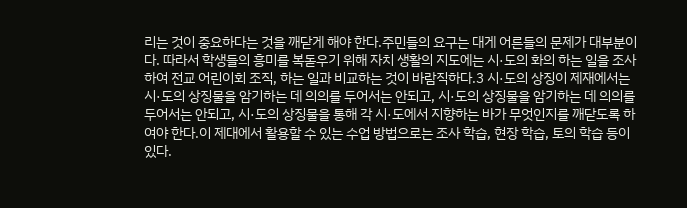리는 것이 중요하다는 것을 깨닫게 해야 한다.주민들의 요구는 대게 어른들의 문제가 대부분이다. 따라서 학생들의 흥미를 복돋우기 위해 자치 생활의 지도에는 시·도의 화의 하는 일을 조사하여 전교 어린이회 조직, 하는 일과 비교하는 것이 바람직하다.3 시·도의 상징이 제재에서는 시·도의 상징물을 암기하는 데 의의를 두어서는 안되고, 시·도의 상징물을 암기하는 데 의의를 두어서는 안되고, 시·도의 상징물을 통해 각 시·도에서 지향하는 바가 무엇인지를 깨닫도록 하여야 한다.이 제대에서 활용할 수 있는 수업 방법으로는 조사 학습, 현장 학습, 토의 학습 등이 있다.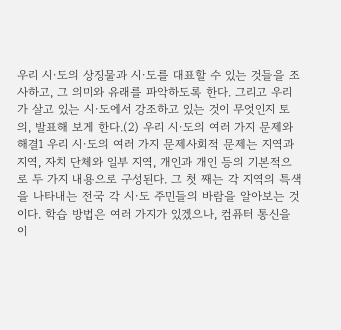우리 시·도의 상징물과 시·도를 대표할 수 있는 것들을 조사하고, 그 의미와 유래를 파악하도록 한다. 그리고 우리가 살고 있는 시·도에서 강조하고 있는 것이 무엇인지 토의, 발표해 보게 한다.(2) 우리 시·도의 여러 가지 문제와 해결1 우리 시·도의 여러 가지 문제사회적 문제는 지역과 지역, 자치 단체와 일부 지역, 개인과 개인 등의 기본적으로 두 가지 내용으로 구성된다. 그 첫 째는 각 지역의 특색을 나타내는 전국 각 시·도 주민들의 바람을 알아보는 것이다. 학습 방법은 여러 가지가 있겠으나, 컴퓨터 통신을 이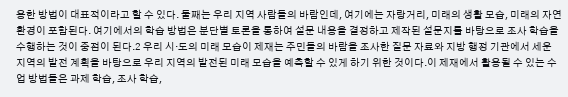용한 방법이 대표적이라고 할 수 있다. 둘째는 우리 지역 사람들의 바람인데, 여기에는 자랑거리, 미래의 생활 모습, 미래의 자연 환경이 포함된다. 여기에서의 학습 방법은 분단별 토론을 통하여 설문 내용을 결정하고 제작된 설문지를 바탕으로 조사 학습을 수행하는 것이 중점이 된다.2 우리 시·도의 미래 모습이 제재는 주민들의 바람을 조사한 질문 자료와 지방 행정 기관에서 세운 지역의 발전 계획을 바탕으로 우리 지역의 발전된 미래 모습을 예측할 수 있게 하기 위한 것이다.이 제재에서 활용될 수 있는 수업 방법들은 과제 학습, 조사 학습,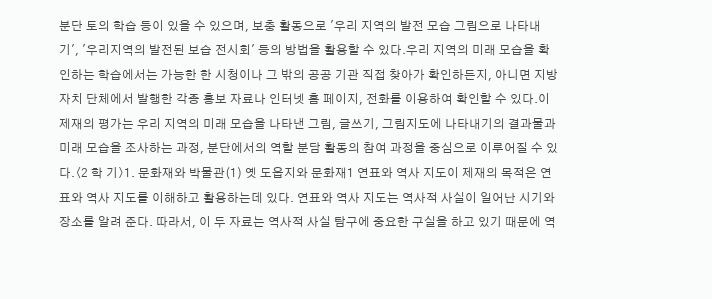분단 토의 학습 등이 있을 수 있으며, 보충 활동으로 '우리 지역의 발전 모습 그림으로 나타내기', '우리지역의 발전된 보습 전시회' 등의 방법을 활용할 수 있다.우리 지역의 미래 모습을 확인하는 학습에서는 가능한 한 시청이나 그 밖의 공공 기관 직접 찾아가 확인하든지, 아니면 지방 자치 단체에서 발행한 각종 홍보 자료나 인터넷 홈 페이지, 전화를 이용하여 확인할 수 있다.이 제재의 평가는 우리 지역의 미래 모습을 나타낸 그림, 글쓰기, 그림지도에 나타내기의 결과물과 미래 모습을 조사하는 과정, 분단에서의 역할 분담 활동의 참여 과정을 중심으로 이루어질 수 있다.〈2 학 기〉1. 문화재와 박물관(1) 옛 도읍지와 문화재1 연표와 역사 지도이 제재의 목적은 연표와 역사 지도를 이해하고 활용하는데 있다. 연표와 역사 지도는 역사적 사실이 일어난 시기와 장소를 알려 준다. 따라서, 이 두 자료는 역사적 사실 탐구에 중요한 구실을 하고 있기 때문에 역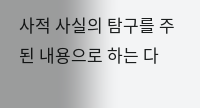사적 사실의 탐구를 주된 내용으로 하는 다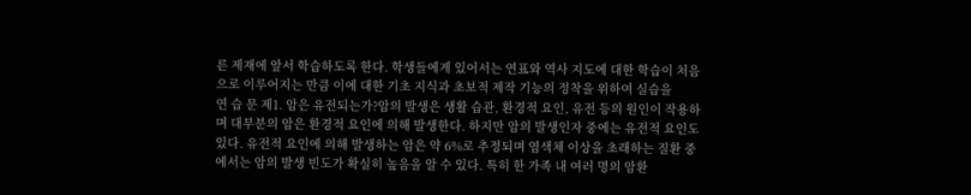른 제재에 앞서 학습하도록 한다. 학생들에게 있어서는 연표와 역사 지도에 대한 학습이 처음으로 이루어지는 만큼 이에 대한 기초 지식과 초보적 제작 기능의 정착을 위하여 실습을
연 습 문 제1. 암은 유전되는가?암의 발생은 생활 습관, 환경적 요인, 유전 등의 원인이 작용하며 대부분의 암은 환경적 요인에 의해 발생한다. 하지만 암의 발생인자 중에는 유전적 요인도 있다. 유전적 요인에 의해 발생하는 암은 약 6%로 추정되며 염색체 이상을 초래하는 질환 중에서는 암의 발생 빈도가 확실히 높음을 알 수 있다. 특히 한 가족 내 여러 명의 암환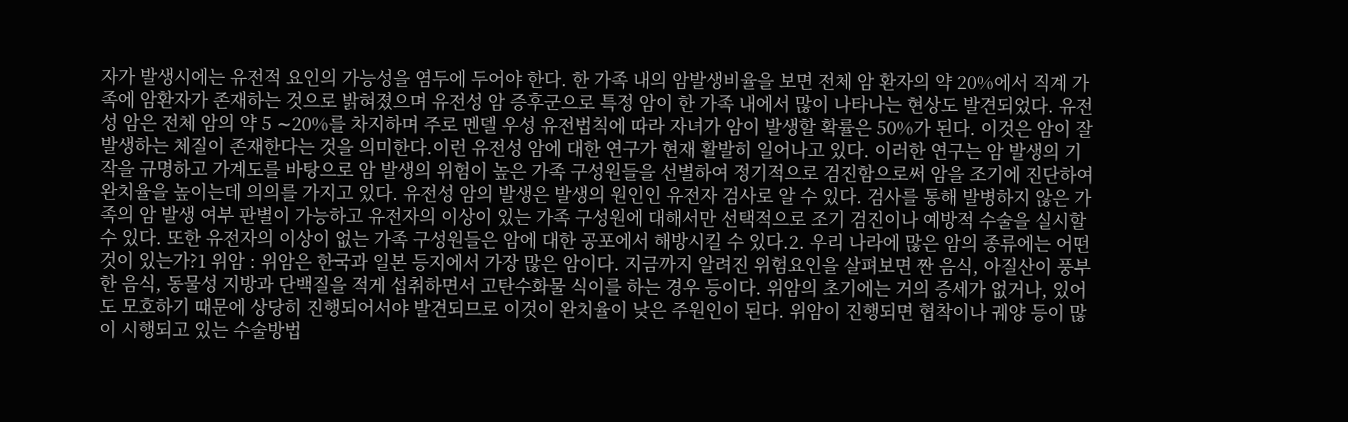자가 발생시에는 유전적 요인의 가능성을 염두에 두어야 한다. 한 가족 내의 암발생비율을 보면 전체 암 환자의 약 20%에서 직계 가족에 암환자가 존재하는 것으로 밝혀졌으며 유전성 암 증후군으로 특정 암이 한 가족 내에서 많이 나타나는 현상도 발견되었다. 유전성 암은 전체 암의 약 5 ∼20%를 차지하며 주로 멘델 우성 유전법칙에 따라 자녀가 암이 발생할 확률은 50%가 된다. 이것은 암이 잘 발생하는 체질이 존재한다는 것을 의미한다.이런 유전성 암에 대한 연구가 현재 활발히 일어나고 있다. 이러한 연구는 암 발생의 기작을 규명하고 가계도를 바탕으로 암 발생의 위험이 높은 가족 구성원들을 선별하여 정기적으로 검진함으로써 암을 조기에 진단하여 완치율을 높이는데 의의를 가지고 있다. 유전성 암의 발생은 발생의 원인인 유전자 검사로 알 수 있다. 검사를 통해 발병하지 않은 가족의 암 발생 여부 판별이 가능하고 유전자의 이상이 있는 가족 구성원에 대해서만 선택적으로 조기 검진이나 예방적 수술을 실시할 수 있다. 또한 유전자의 이상이 없는 가족 구성원들은 암에 대한 공포에서 해방시킬 수 있다.2. 우리 나라에 많은 암의 종류에는 어떤 것이 있는가?1 위암 : 위암은 한국과 일본 등지에서 가장 많은 암이다. 지금까지 알려진 위험요인을 살펴보면 짠 음식, 아질산이 풍부한 음식, 동물성 지방과 단백질을 적게 섭취하면서 고탄수화물 식이를 하는 경우 등이다. 위암의 초기에는 거의 증세가 없거나, 있어도 모호하기 때문에 상당히 진행되어서야 발견되므로 이것이 완치율이 낮은 주원인이 된다. 위암이 진행되면 협착이나 궤양 등이 많이 시행되고 있는 수술방법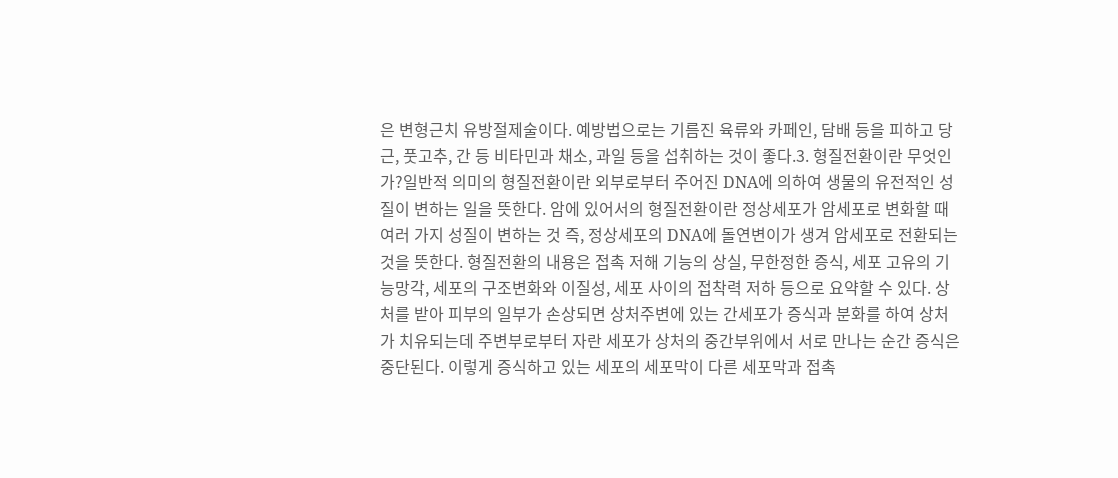은 변형근치 유방절제술이다. 예방법으로는 기름진 육류와 카페인, 담배 등을 피하고 당근, 풋고추, 간 등 비타민과 채소, 과일 등을 섭취하는 것이 좋다.3. 형질전환이란 무엇인가?일반적 의미의 형질전환이란 외부로부터 주어진 DNA에 의하여 생물의 유전적인 성질이 변하는 일을 뜻한다. 암에 있어서의 형질전환이란 정상세포가 암세포로 변화할 때 여러 가지 성질이 변하는 것 즉, 정상세포의 DNA에 돌연변이가 생겨 암세포로 전환되는 것을 뜻한다. 형질전환의 내용은 접촉 저해 기능의 상실, 무한정한 증식, 세포 고유의 기능망각, 세포의 구조변화와 이질성, 세포 사이의 접착력 저하 등으로 요약할 수 있다. 상처를 받아 피부의 일부가 손상되면 상처주변에 있는 간세포가 증식과 분화를 하여 상처가 치유되는데 주변부로부터 자란 세포가 상처의 중간부위에서 서로 만나는 순간 증식은 중단된다. 이렇게 증식하고 있는 세포의 세포막이 다른 세포막과 접촉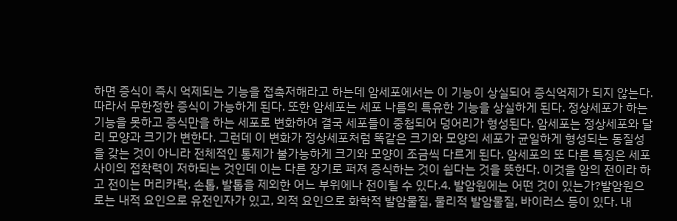하면 증식이 즉시 억제되는 기능을 접촉저해라고 하는데 암세포에서는 이 기능이 상실되어 증식억제가 되지 않는다. 따라서 무한정한 증식이 가능하게 된다. 또한 암세포는 세포 나름의 특유한 기능을 상실하게 된다. 정상세포가 하는 기능을 못하고 증식만을 하는 세포로 변화하여 결국 세포들이 중첩되어 덩어리가 형성된다. 암세포는 정상세포와 달리 모양과 크기가 변한다. 그런데 이 변화가 정상세포처럼 똑같은 크기와 모양의 세포가 균일하게 형성되는 동질성을 갖는 것이 아니라 전체적인 통제가 불가능하게 크기와 모양이 조금씩 다르게 된다. 암세포의 또 다른 특징은 세포 사이의 접착력이 저하되는 것인데 이는 다른 장기로 퍼져 증식하는 것이 쉽다는 것을 뜻한다. 이것을 암의 전이라 하고 전이는 머리카락, 손톱, 발톱을 제외한 어느 부위에나 전이될 수 있다.4. 발암원에는 어떤 것이 있는가?발암원으로는 내적 요인으로 유전인자가 있고, 외적 요인으로 화학적 발암물질, 물리적 발암물질, 바이러스 등이 있다. 내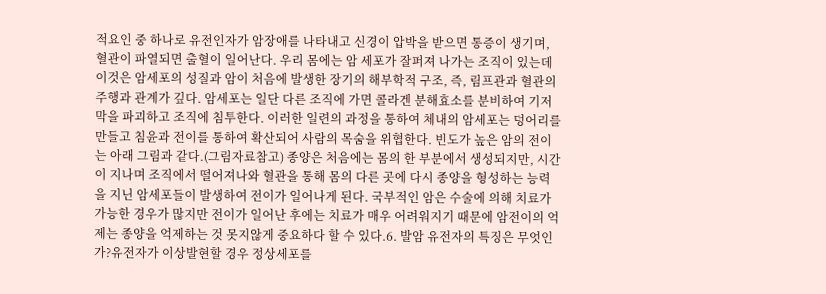적요인 중 하나로 유전인자가 암장애를 나타내고 신경이 압박을 받으면 통증이 생기며, 혈관이 파열되면 출혈이 일어난다. 우리 몸에는 암 세포가 잘퍼져 나가는 조직이 있는데 이것은 암세포의 성질과 암이 처음에 발생한 장기의 해부학적 구조, 즉, 림프관과 혈관의 주행과 관계가 깊다. 암세포는 일단 다른 조직에 가면 콜라겐 분해효소를 분비하여 기저막을 파괴하고 조직에 침투한다. 이러한 일련의 과정을 통하여 체내의 암세포는 덩어리를 만들고 침윤과 전이를 통하여 확산되어 사람의 목숨을 위협한다. 빈도가 높은 암의 전이는 아래 그림과 같다.(그림자료참고) 종양은 처음에는 몸의 한 부분에서 생성되지만, 시간이 지나며 조직에서 떨어져나와 혈관을 통해 몸의 다른 곳에 다시 종양을 형성하는 능력을 지닌 암세포들이 발생하여 전이가 일어나게 된다. 국부적인 암은 수술에 의해 치료가 가능한 경우가 많지만 전이가 일어난 후에는 치료가 매우 어려워지기 때문에 암전이의 억제는 종양을 억제하는 것 못지않게 중요하다 할 수 있다.6. 발암 유전자의 특징은 무엇인가?유전자가 이상발현할 경우 정상세포를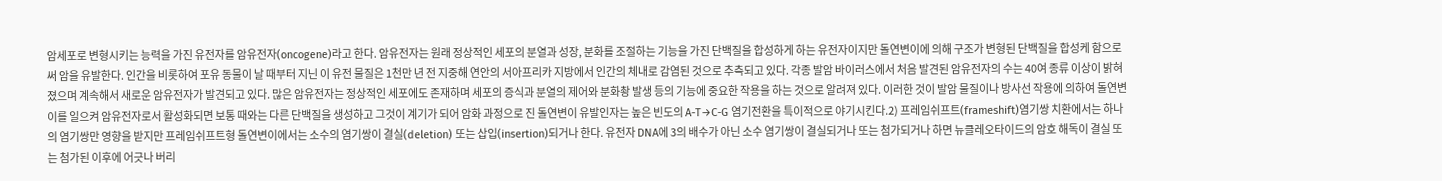암세포로 변형시키는 능력을 가진 유전자를 암유전자(oncogene)라고 한다. 암유전자는 원래 정상적인 세포의 분열과 성장, 분화를 조절하는 기능을 가진 단백질을 합성하게 하는 유전자이지만 돌연변이에 의해 구조가 변형된 단백질을 합성케 함으로써 암을 유발한다. 인간을 비롯하여 포유 동물이 날 때부터 지닌 이 유전 물질은 1천만 년 전 지중해 연안의 서아프리카 지방에서 인간의 체내로 감염된 것으로 추측되고 있다. 각종 발암 바이러스에서 처음 발견된 암유전자의 수는 40여 종류 이상이 밝혀졌으며 계속해서 새로운 암유전자가 발견되고 있다. 많은 암유전자는 정상적인 세포에도 존재하며 세포의 증식과 분열의 제어와 분화촹 발생 등의 기능에 중요한 작용을 하는 것으로 알려져 있다. 이러한 것이 발암 물질이나 방사선 작용에 의하여 돌연변이를 일으켜 암유전자로서 활성화되면 보통 때와는 다른 단백질을 생성하고 그것이 계기가 되어 암화 과정으로 진 돌연변이 유발인자는 높은 빈도의 A-T→C-G 염기전환을 특이적으로 야기시킨다.2) 프레임쉬프트(frameshift)염기쌍 치환에서는 하나의 염기쌍만 영향을 받지만 프레임쉬프트형 돌연변이에서는 소수의 염기쌍이 결실(deletion) 또는 삽입(insertion)되거나 한다. 유전자 DNA에 3의 배수가 아닌 소수 염기쌍이 결실되거나 또는 첨가되거나 하면 뉴클레오타이드의 암호 해독이 결실 또는 첨가된 이후에 어긋나 버리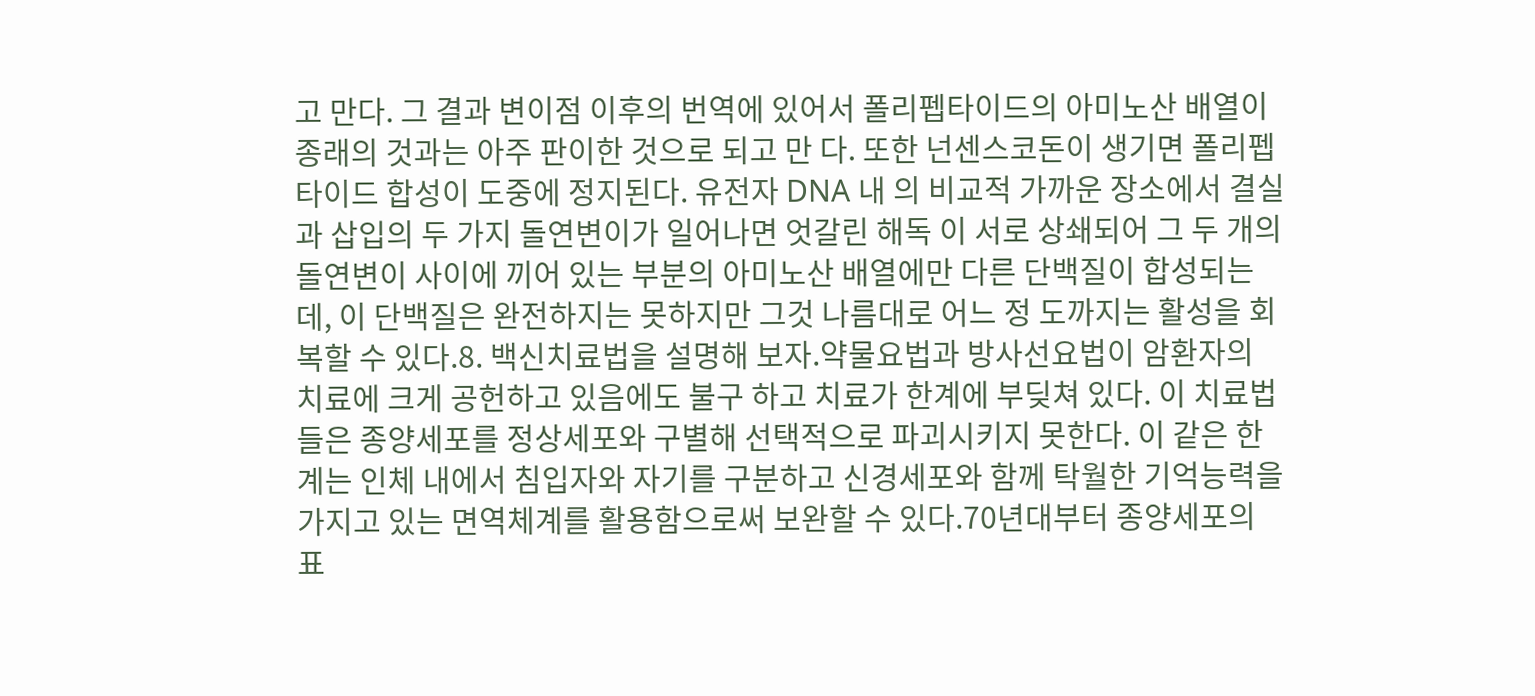고 만다. 그 결과 변이점 이후의 번역에 있어서 폴리펩타이드의 아미노산 배열이 종래의 것과는 아주 판이한 것으로 되고 만 다. 또한 넌센스코돈이 생기면 폴리펩타이드 합성이 도중에 정지된다. 유전자 DNA 내 의 비교적 가까운 장소에서 결실과 삽입의 두 가지 돌연변이가 일어나면 엇갈린 해독 이 서로 상쇄되어 그 두 개의 돌연변이 사이에 끼어 있는 부분의 아미노산 배열에만 다른 단백질이 합성되는데, 이 단백질은 완전하지는 못하지만 그것 나름대로 어느 정 도까지는 활성을 회복할 수 있다.8. 백신치료법을 설명해 보자.약물요법과 방사선요법이 암환자의 치료에 크게 공헌하고 있음에도 불구 하고 치료가 한계에 부딪쳐 있다. 이 치료법들은 종양세포를 정상세포와 구별해 선택적으로 파괴시키지 못한다. 이 같은 한계는 인체 내에서 침입자와 자기를 구분하고 신경세포와 함께 탁월한 기억능력을 가지고 있는 면역체계를 활용함으로써 보완할 수 있다.70년대부터 종양세포의 표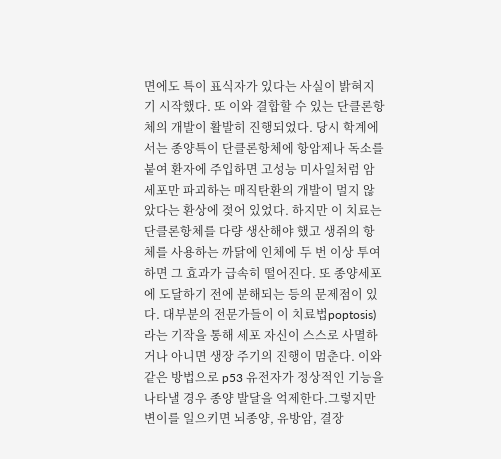면에도 특이 표식자가 있다는 사실이 밝혀지기 시작했다. 또 이와 결합할 수 있는 단클론항체의 개발이 활발히 진행되었다. 당시 학계에서는 종양특이 단클론항체에 항암제나 독소를 붙여 환자에 주입하면 고성능 미사일처럼 암세포만 파괴하는 매직탄환의 개발이 멀지 않았다는 환상에 젖어 있었다. 하지만 이 치료는 단클론항체를 다량 생산해야 했고 생쥐의 항체를 사용하는 까닭에 인체에 두 번 이상 투여하면 그 효과가 급속히 떨어진다. 또 종양세포에 도달하기 전에 분해되는 등의 문제점이 있다. 대부분의 전문가들이 이 치료법poptosis)라는 기작을 통해 세포 자신이 스스로 사멸하거나 아니면 생장 주기의 진행이 멈춘다. 이와 같은 방법으로 p53 유전자가 정상적인 기능을 나타낼 경우 종양 발달을 억제한다.그렇지만 변이를 일으키면 뇌종양, 유방암, 결장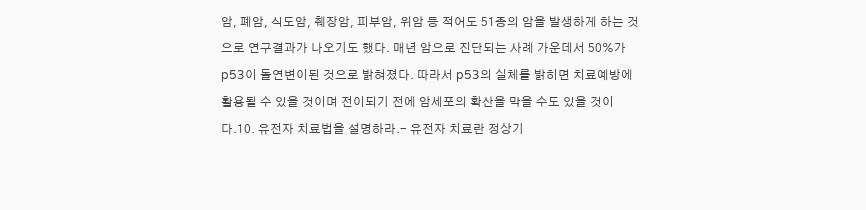암, 폐암, 식도암, 췌장암, 피부암, 위암 등 적어도 51종의 암을 발생하게 하는 것으로 연구결과가 나오기도 했다. 매년 암으로 진단되는 사례 가운데서 50%가 p53이 돌연변이된 것으로 밝혀졌다. 따라서 p53의 실체를 밝히면 치료예방에 활용될 수 있을 것이며 전이되기 전에 암세포의 확산을 막을 수도 있을 것이다.10. 유전자 치료법을 설명하라.- 유전자 치료란 정상기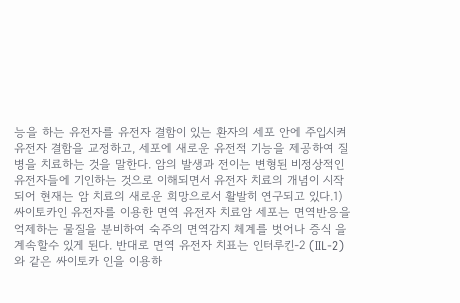능을 하는 유전자를 유전자 결함이 있는 환자의 세포 안에 주입시켜 유전자 결함을 교정하고, 세포에 새로운 유전적 기능을 제공하여 질병을 치료하는 것을 말한다. 암의 발생과 전이는 변형된 비정상적인 유전자들에 기인하는 것으로 이해되면서 유전자 치료의 개념이 시작되어 현재는 암 치료의 새로운 희망으로서 활발히 연구되고 있다.1) 싸이토카인 유전자를 이용한 면역 유전자 치료암 세포는 면역반응을 억제하는 물질을 분비하여 숙주의 면역감지 체계를 벗어나 증식 을 계속할수 있게 된다. 반대로 면역 유전자 치표는 인터루킨-2 (IIL-2)와 같은 싸이토카 인을 이용하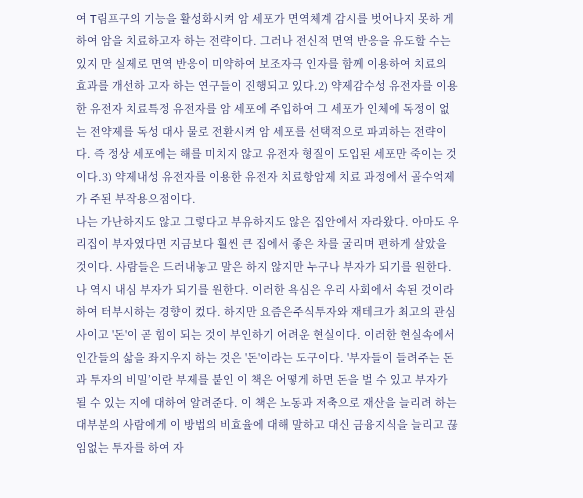여 T림프구의 기능을 활성화시켜 암 세포가 면역체계 감시를 벗어나지 못하 게 하여 암을 치료하고자 하는 전략이다. 그러나 전신적 면역 반응을 유도할 수는 있지 만 실제로 면역 반응이 미약하여 보조자극 인자를 함께 이용하여 치료의 효과를 개선하 고자 하는 연구들이 진행되고 있다.2) 약제감수성 유전자를 이용한 유전자 치료특정 유전자를 암 세포에 주입하여 그 세포가 인체에 독정이 없는 전약제를 독성 대사 물로 전환시켜 암 세포를 선택적으로 파괴하는 전략이다. 즉 정상 세포에는 해를 미치지 않고 유전자 형질이 도입된 세포만 죽이는 것이다.3) 약제내성 유전자를 이용한 유전자 치료항암제 치료 과정에서 골수억제가 주된 부작용으점이다.
나는 가난하지도 않고 그렇다고 부유하지도 않은 집안에서 자라왔다. 아마도 우리집이 부자였다면 지금보다 훨씬 큰 집에서 좋은 차를 굴리며 편하게 살았을 것이다. 사람들은 드러내놓고 말은 하지 않지만 누구나 부자가 되기를 원한다. 나 역시 내심 부자가 되기를 원한다. 이러한 욕심은 우리 사회에서 속된 것이라 하여 터부시하는 경향이 컸다. 하지만 요즘은주식투자와 재테크가 최고의 관심사이고 '돈'이 곧 힘이 되는 것이 부인하기 어려운 현실이다. 이러한 현실속에서 인간들의 삶을 좌지우지 하는 것은 '돈'이라는 도구이다. '부자들이 들려주는 돈과 투자의 비밀’이란 부제를 붙인 이 책은 어떻게 하면 돈을 벌 수 있고 부자가 될 수 있는 지에 대하여 알려준다. 이 책은 노동과 저축으로 재산을 늘리려 하는 대부분의 사람에게 이 방법의 비효율에 대해 말하고 대신 금융지식을 늘리고 끊임없는 투자를 하여 자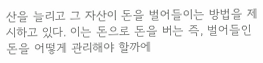산을 늘리고 그 자산이 돈을 벌어들이는 방법을 제시하고 있다. 이는 돈으로 돈을 버는 즉, 벌어들인 돈을 어떻게 관리해야 할까에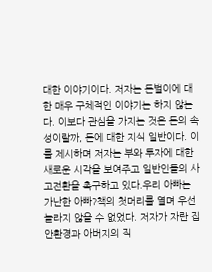대한 이야기이다. 저자는 돈벌이에 대한 매우 구체적인 이야기는 하지 않는다. 이보다 관심을 가지는 것은 돈의 속성이랄까, 돈에 대한 지식 일반이다. 이를 제시하며 저자는 부와 투자에 대한 새로운 시각을 보여주고 일반인들의 사고전환을 촉구하고 있다.우리 아빠는 가난한 아빠?책의 첫머리를 열며 우선 놀라지 않을 수 없었다. 저자가 자란 집안환경과 아버지의 직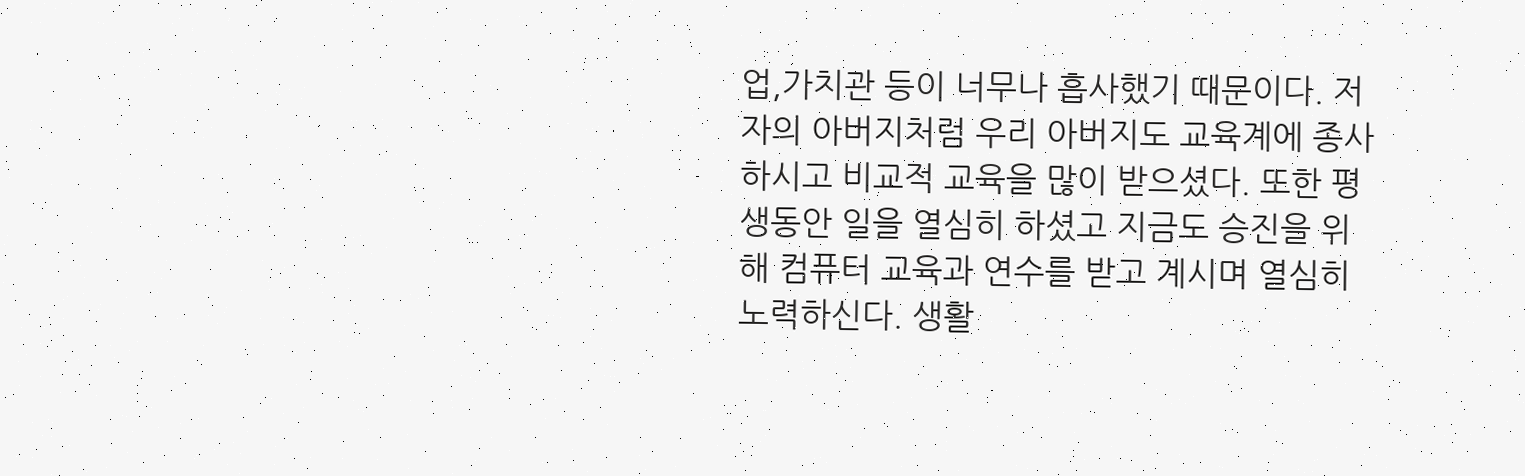업,가치관 등이 너무나 흡사했기 때문이다. 저자의 아버지처럼 우리 아버지도 교육계에 종사하시고 비교적 교육을 많이 받으셨다. 또한 평생동안 일을 열심히 하셨고 지금도 승진을 위해 컴퓨터 교육과 연수를 받고 계시며 열심히 노력하신다. 생활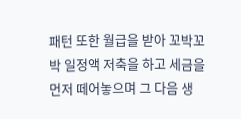패턴 또한 월급을 받아 꼬박꼬박 일정액 저축을 하고 세금을 먼저 떼어놓으며 그 다음 생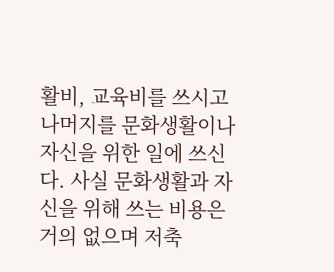활비, 교육비를 쓰시고 나머지를 문화생활이나 자신을 위한 일에 쓰신다. 사실 문화생활과 자신을 위해 쓰는 비용은 거의 없으며 저축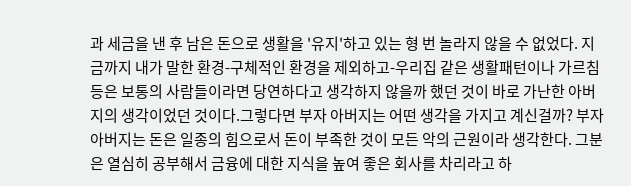과 세금을 낸 후 남은 돈으로 생활을 '유지'하고 있는 형 번 놀라지 않을 수 없었다. 지금까지 내가 말한 환경-구체적인 환경을 제외하고-우리집 같은 생활패턴이나 가르침 등은 보통의 사람들이라면 당연하다고 생각하지 않을까 했던 것이 바로 가난한 아버지의 생각이었던 것이다.그렇다면 부자 아버지는 어떤 생각을 가지고 계신걸까? 부자 아버지는 돈은 일종의 힘으로서 돈이 부족한 것이 모든 악의 근원이라 생각한다. 그분은 열심히 공부해서 금융에 대한 지식을 높여 좋은 회사를 차리라고 하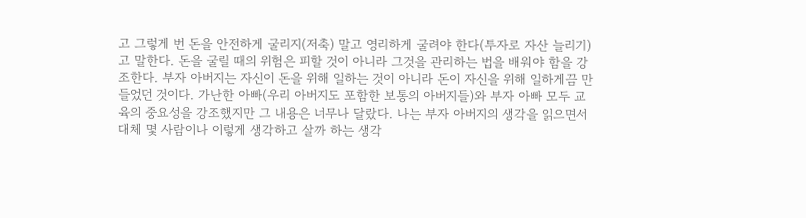고 그렇게 번 돈을 안전하게 굴리지(저축) 말고 영리하게 굴려야 한다(투자로 자산 늘리기) 고 말한다. 돈을 굴릴 때의 위험은 피할 것이 아니라 그것을 관리하는 법을 배워야 함을 강조한다. 부자 아버지는 자신이 돈을 위해 일하는 것이 아니라 돈이 자신을 위해 일하게끔 만들었던 것이다. 가난한 아빠(우리 아버지도 포함한 보통의 아버지들)와 부자 아빠 모두 교육의 중요성을 강조했지만 그 내용은 너무나 달랐다. 나는 부자 아버지의 생각을 읽으면서 대체 몇 사람이나 이렇게 생각하고 살까 하는 생각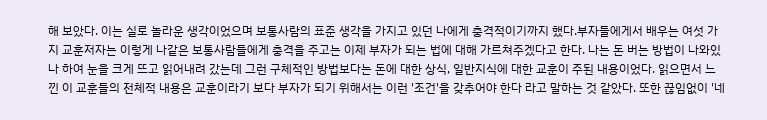해 보았다. 이는 실로 놀라운 생각이었으며 보통사람의 표준 생각을 가지고 있던 나에게 충격적이기까지 했다.부자들에게서 배우는 여섯 가지 교훈저자는 이렇게 나같은 보통사람들에게 충격을 주고는 이제 부자가 되는 법에 대해 가르쳐주겠다고 한다. 나는 돈 버는 방법이 나와있나 하여 눈을 크게 뜨고 읽어내려 갔는데 그런 구체적인 방법보다는 돈에 대한 상식, 일반지식에 대한 교훈이 주된 내용이었다. 읽으면서 느낀 이 교훈들의 전체적 내용은 교훈이라기 보다 부자가 되기 위해서는 이런 '조건'을 갖추어야 한다 라고 말하는 것 같았다. 또한 끊임없이 '네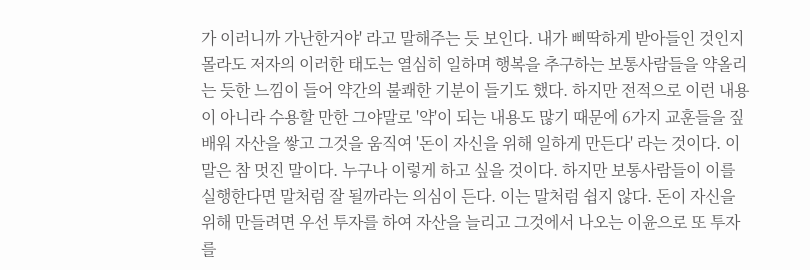가 이러니까 가난한거야' 라고 말해주는 듯 보인다. 내가 삐딱하게 받아들인 것인지 몰라도 저자의 이러한 태도는 열심히 일하며 행복을 추구하는 보통사람들을 약올리는 듯한 느낌이 들어 약간의 불쾌한 기분이 들기도 했다. 하지만 전적으로 이런 내용이 아니라 수용할 만한 그야말로 '약'이 되는 내용도 많기 때문에 6가지 교훈들을 짚 배워 자산을 쌓고 그것을 움직여 '돈이 자신을 위해 일하게 만든다' 라는 것이다. 이 말은 참 멋진 말이다. 누구나 이렇게 하고 싶을 것이다. 하지만 보통사람들이 이를 실행한다면 말처럼 잘 될까라는 의심이 든다. 이는 말처럼 쉽지 않다. 돈이 자신을 위해 만들려면 우선 투자를 하여 자산을 늘리고 그것에서 나오는 이윤으로 또 투자를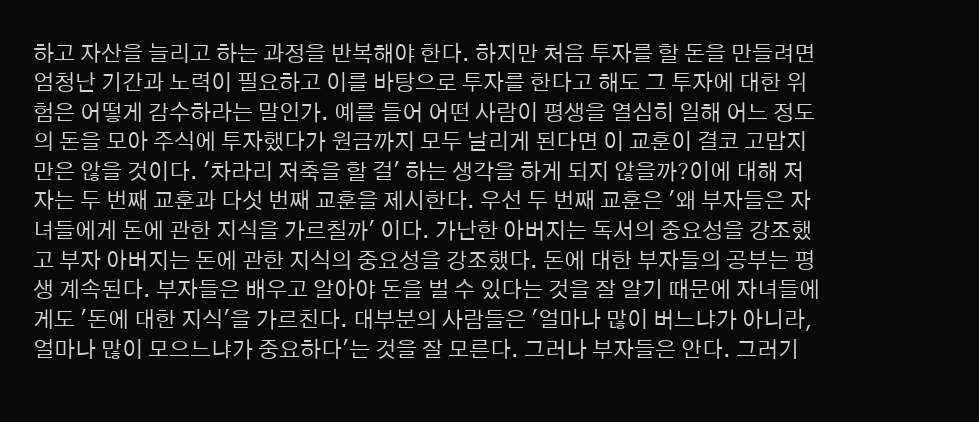하고 자산을 늘리고 하는 과정을 반복해야 한다. 하지만 처음 투자를 할 돈을 만들려면 엄청난 기간과 노력이 필요하고 이를 바탕으로 투자를 한다고 해도 그 투자에 대한 위험은 어떻게 감수하라는 말인가. 예를 들어 어떤 사람이 평생을 열심히 일해 어느 정도의 돈을 모아 주식에 투자했다가 원금까지 모두 날리게 된다면 이 교훈이 결코 고맙지만은 않을 것이다. '차라리 저축을 할 걸' 하는 생각을 하게 되지 않을까?이에 대해 저자는 두 번째 교훈과 다섯 번째 교훈을 제시한다. 우선 두 번째 교훈은 '왜 부자들은 자녀들에게 돈에 관한 지식을 가르칠까' 이다. 가난한 아버지는 독서의 중요성을 강조했고 부자 아버지는 돈에 관한 지식의 중요성을 강조했다. 돈에 대한 부자들의 공부는 평생 계속된다. 부자들은 배우고 알아야 돈을 벌 수 있다는 것을 잘 알기 때문에 자녀들에게도 '돈에 대한 지식'을 가르친다. 대부분의 사람들은 '얼마나 많이 버느냐가 아니라, 얼마나 많이 모으느냐가 중요하다'는 것을 잘 모른다. 그러나 부자들은 안다. 그러기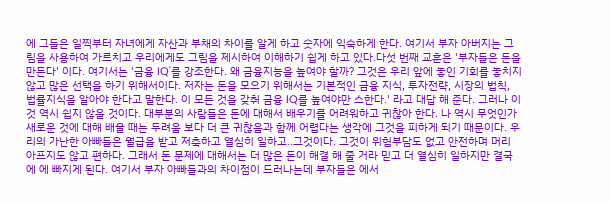에 그들은 일찍부터 자녀에게 자산과 부채의 차이를 알게 하고 숫자에 익숙하게 한다. 여기서 부자 아버지는 그림을 사용하여 가르치고 우리에게도 그림을 제시하여 이해하기 쉽게 하고 있다.다섯 번째 교훈은 '부자들은 돈을 만든다' 이다. 여기서는 '금융 IQ'를 강조한다. 왜 금융지능을 높여야 할까? 그것은 우리 앞에 놓인 기회를 놓치지 않고 많은 선택을 하기 위해서이다. 저자는 돈을 모으기 위해서는 기본적인 금융 지식, 투자전략, 시장의 법칙, 법률지식을 알아야 한다고 말한다. 이 모든 것을 갖춰 금융 IQ를 높여야만 스한다.' 라고 대답 해 준다. 그러나 이것 역시 쉽지 않을 것이다. 대부분의 사람들은 돈에 대해서 배우기를 어려워하고 귀찮아 한다. 나 역시 무엇인가 새로운 것에 대해 배울 때는 두려움 보다 더 큰 귀찮음과 함께 어렵다는 생각에 그것을 피하게 되기 때문이다. 우리의 가난한 아빠들은 월급을 받고 저축하고 열심히 일하고..그것이다. 그것이 위험부담도 없고 안전하며 머리 아프지도 않고 편하다. 그래서 돈 문제에 대해서는 더 많은 돈이 해결 해 줄 거라 믿고 더 열심히 일하지만 결국에 에 빠지게 된다. 여기서 부자 아빠들과의 차이점이 드러나는데 부자들은 에서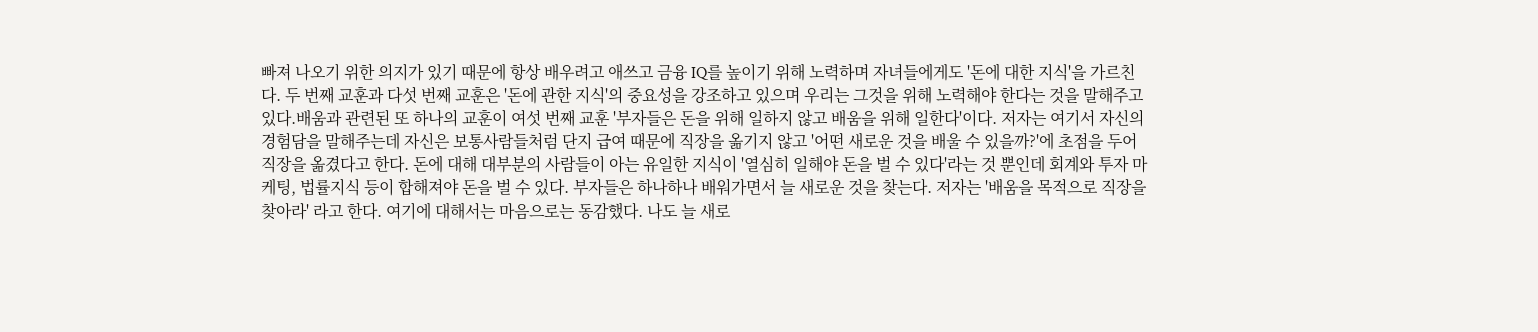빠져 나오기 위한 의지가 있기 때문에 항상 배우려고 애쓰고 금융 IQ를 높이기 위해 노력하며 자녀들에게도 '돈에 대한 지식'을 가르친다. 두 번째 교훈과 다섯 번째 교훈은 '돈에 관한 지식'의 중요성을 강조하고 있으며 우리는 그것을 위해 노력해야 한다는 것을 말해주고 있다.배움과 관련된 또 하나의 교훈이 여섯 번째 교훈 '부자들은 돈을 위해 일하지 않고 배움을 위해 일한다'이다. 저자는 여기서 자신의 경험담을 말해주는데 자신은 보통사람들처럼 단지 급여 때문에 직장을 옮기지 않고 '어떤 새로운 것을 배울 수 있을까?'에 초점을 두어 직장을 옮겼다고 한다. 돈에 대해 대부분의 사람들이 아는 유일한 지식이 '열심히 일해야 돈을 벌 수 있다'라는 것 뿐인데 회계와 투자 마케팅, 법률지식 등이 합해져야 돈을 벌 수 있다. 부자들은 하나하나 배워가면서 늘 새로운 것을 찾는다. 저자는 '배움을 목적으로 직장을 찾아라' 라고 한다. 여기에 대해서는 마음으로는 동감했다. 나도 늘 새로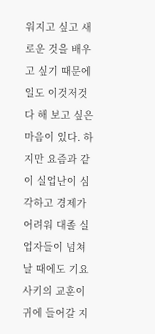워지고 싶고 새로운 것을 배우고 싶기 때문에 일도 이것저것 다 해 보고 싶은 마음이 있다. 하지만 요즘과 같이 실업난이 심각하고 경제가 어려워 대졸 실업자들이 넘쳐날 때에도 기요사키의 교훈이 귀에 들어갈 지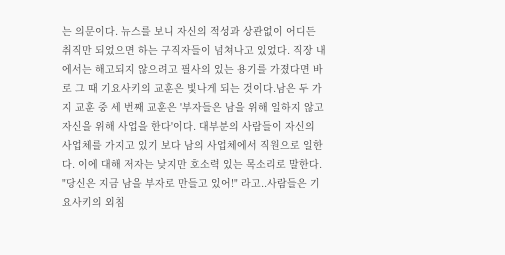는 의문이다. 뉴스를 보니 자신의 적성과 상관없이 어디든 취직만 되었으면 하는 구직자들이 넘쳐나고 있었다. 직장 내에서는 해고되지 않으려고 필사의 있는 용기를 가졌다면 바로 그 때 기요사키의 교훈은 빛나게 되는 것이다.남은 두 가지 교훈 중 세 번째 교훈은 '부자들은 남을 위해 일하지 않고 자신을 위해 사업을 한다'이다. 대부분의 사람들이 자신의 사업체를 가지고 있기 보다 남의 사업체에서 직원으로 일한다. 이에 대해 저자는 낮지만 호소력 있는 목소리로 말한다. "당신은 지금 남을 부자로 만들고 있어!" 라고..사람들은 기요사키의 외침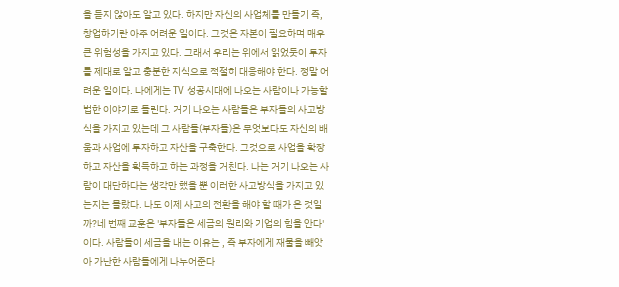을 듣지 않아도 알고 있다. 하지만 자신의 사업체를 만들기 즉, 창업하기란 아주 어려운 일이다. 그것은 자본이 필요하며 매우 큰 위험성을 가지고 있다. 그래서 우리는 위에서 읽었듯이 투자를 제대로 알고 충분한 지식으로 적절히 대응해야 한다. 정말 어려운 일이다. 나에게는 TV 성공시대에 나오는 사람이나 가능할 법한 이야기로 들린다. 거기 나오는 사람들은 부자들의 사고방식을 가지고 있는데 그 사람들(부자들)은 무엇보다도 자신의 배움과 사업에 투자하고 자산을 구축한다. 그것으로 사업을 확장하고 자산을 획득하고 하는 과정을 거친다. 나는 거기 나오는 사람이 대단하다는 생각만 했을 뿐 이러한 사고방식을 가지고 있는지는 몰랐다. 나도 이제 사고의 전환을 해야 할 때가 온 것일까?네 번째 교훈은 '부자들은 세금의 원리와 기업의 힘을 안다' 이다. 사람들이 세금을 내는 이유는 , 즉 부자에게 재물을 빼앗아 가난한 사람들에게 나누어준다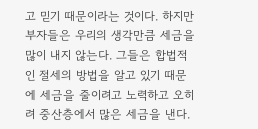고 믿기 때문이라는 것이다. 하지만 부자들은 우리의 생각만큼 세금을 많이 내지 않는다. 그들은 합법적인 절세의 방법을 알고 있기 때문에 세금을 줄이려고 노력하고 오히려 중산층에서 많은 세금을 낸다.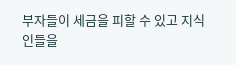부자들이 세금을 피할 수 있고 지식인들을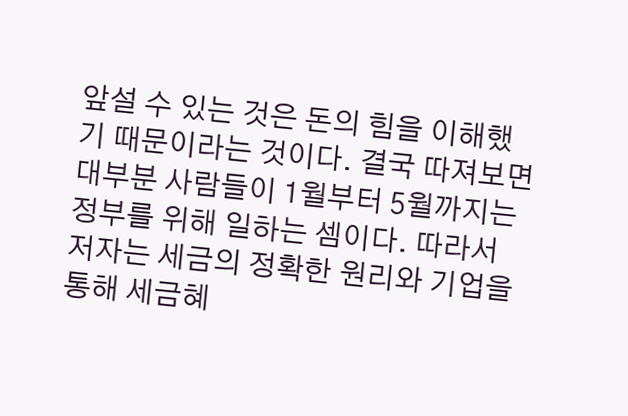앞설 수 있는 것은 돈의 힘을 이해했기 때문이라는 것이다. 결국 따져보면 대부분 사람들이 1월부터 5월까지는 정부를 위해 일하는 셈이다. 따라서 저자는 세금의 정확한 원리와 기업을 통해 세금혜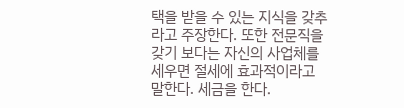택을 받을 수 있는 지식을 갖추라고 주장한다. 또한 전문직을 갖기 보다는 자신의 사업체를 세우면 절세에 효과적이라고 말한다. 세금을 한다.